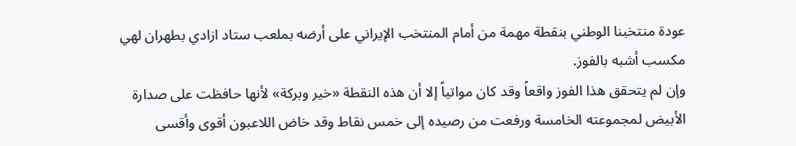عودة منتخبنا الوطني بنقطة مهمة من أمام المنتخب الإيراني على أرضه بملعب ستاد ازادي بطهران لهي مكسب أشبه بالفوز.
وإن لم يتحقق هذا الفوز واقعاً وقد كان مواتياً إلا أن هذه النقطة «خير وبركة» لأنها حافظت على صدارة الأبيض لمجموعته الخامسة ورفعت من رصيده إلى خمس نقاط وقد خاض اللاعبون أقوى وأقسى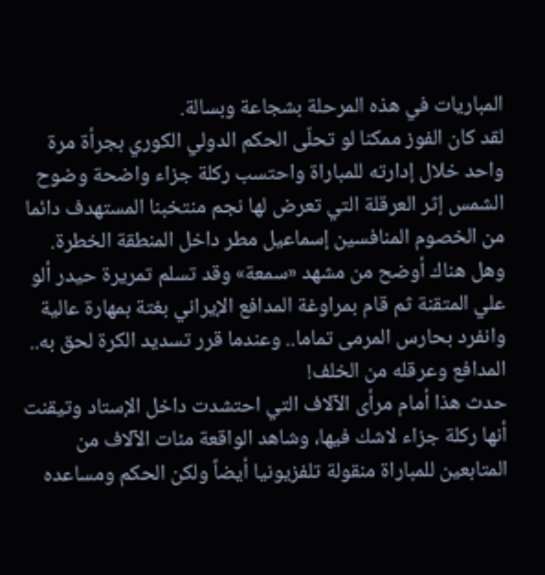المباريات في هذه المرحلة بشجاعة وبسالة.
لقد كان الفوز ممكنا لو تحلّى الحكم الدولي الكوري بجرأة مرة واحد خلال إدارته للمباراة واحتسب ركلة جزاء واضحة وضوح الشمس إثر العرقلة التي تعرض لها نجم منتخبنا المستهدف دائما من الخصوم المنافسين إسماعيل مطر داخل المنطقة الخطرة.
وهل هناك أوضح من مشهد «سمعة» وقد تسلم تمريرة حيدر ألو علي المتقنة ثم قام بمراوغة المدافع الإيراني بغتة بمهارة عالية وانفرد بحارس المرمى تماما.. وعندما قرر تسديد الكرة لحق به.. المدافع وعرقله من الخلف!
حدث هذا أمام مرأى الآلاف التي احتشدت داخل الإستاد وتيقنت أنها ركلة جزاء لاشك فيها، وشاهد الواقعة مئات الآلاف من المتابعين للمباراة منقولة تلفزيونيا أيضاً ولكن الحكم ومساعده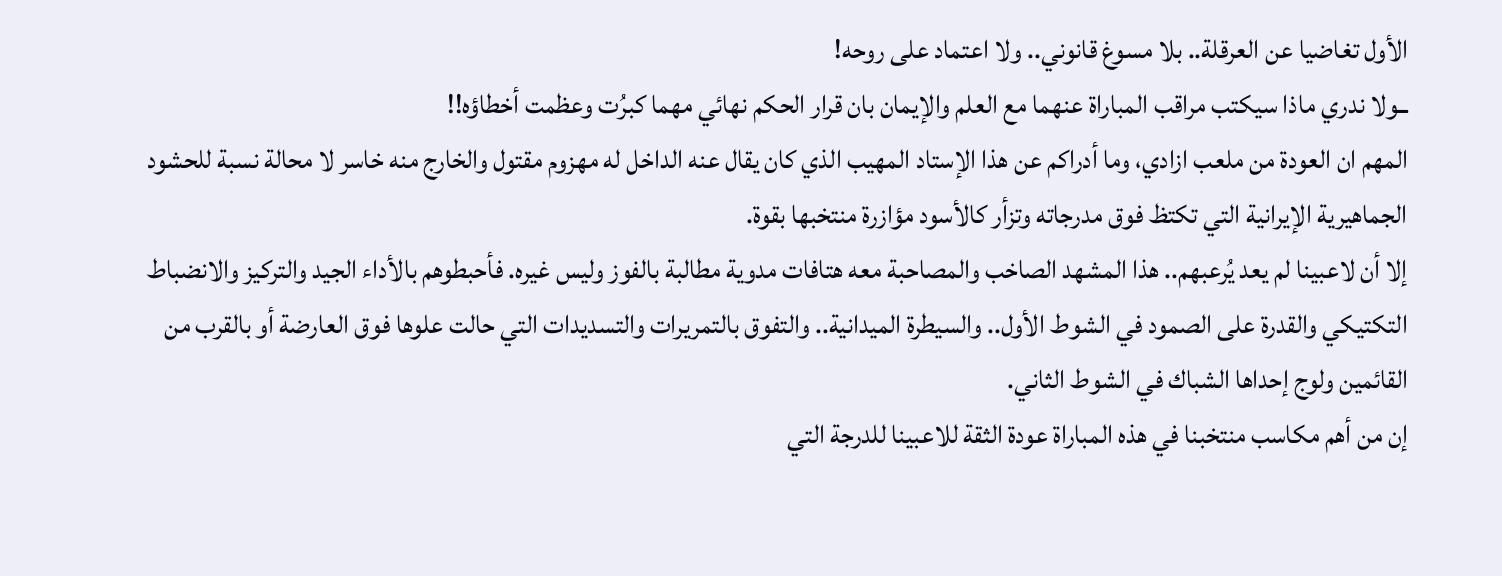الأول تغاضيا عن العرقلة.. بلا مسوغ قانوني.. ولا اعتماد على روحه!
ــولا ندري ماذا سيكتب مراقب المباراة عنهما مع العلم والإيمان بان قرار الحكم نهائي مهما كبرُت وعظمت أخطاؤه!!
المهم ان العودة من ملعب ازادي، وما أدراكم عن هذا الإستاد المهيب الذي كان يقال عنه الداخل له مهزوم مقتول والخارج منه خاسر لا محالة نسبة للحشود الجماهيرية الإيرانية التي تكتظ فوق مدرجاته وتزأر كالأسود مؤازرة منتخبها بقوة.
إلا أن لاعبينا لم يعد يُرعبهم.. هذا المشهد الصاخب والمصاحبة معه هتافات مدوية مطالبة بالفوز وليس غيره. فأحبطوهم بالأداء الجيد والتركيز والانضباط التكتيكي والقدرة على الصمود في الشوط الأول.. والسيطرة الميدانية.. والتفوق بالتمريرات والتسديدات التي حالت علوها فوق العارضة أو بالقرب من القائمين ولوج إحداها الشباك في الشوط الثاني.
إن من أهم مكاسب منتخبنا في هذه المباراة عودة الثقة للاعبينا للدرجة التي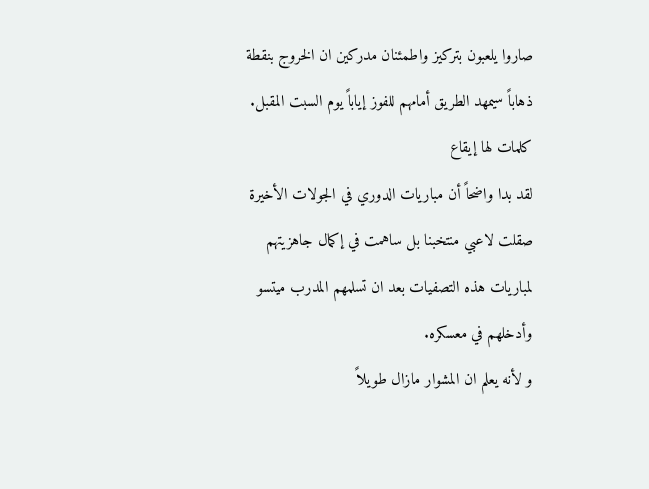صاروا يلعبون بتركيز واطمئنان مدركين ان الخروج بنقطة ذهاباً سيمهد الطريق أمامهم للفوز إياباً يوم السبت المقبل.
كلمات لها إيقاع
لقد بدا واضحاً أن مباريات الدوري في الجولات الأخيرة صقلت لاعبي منتخبنا بل ساهمت في إكمال جاهزيتهم لمباريات هذه التصفيات بعد ان تسلمهم المدرب ميتسو وأدخلهم في معسكره.
و لأنه يعلم ان المشوار مازال طويلاً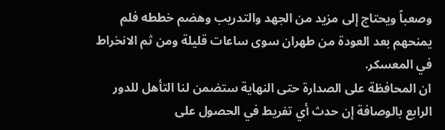وصعباً ويحتاج إلى مزيد من الجهد والتدريب وهضم خططه فلم يمنحهم بعد العودة من طهران سوى ساعات قليلة ومن ثم الانخراط في المعسكر.
ان المحافظة على الصدارة حتى النهاية ستضمن لنا التأهل للدور الرابع بالوصافة إن حدث أي تفريط في الحصول على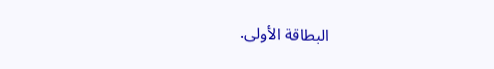البطاقة الأولى.